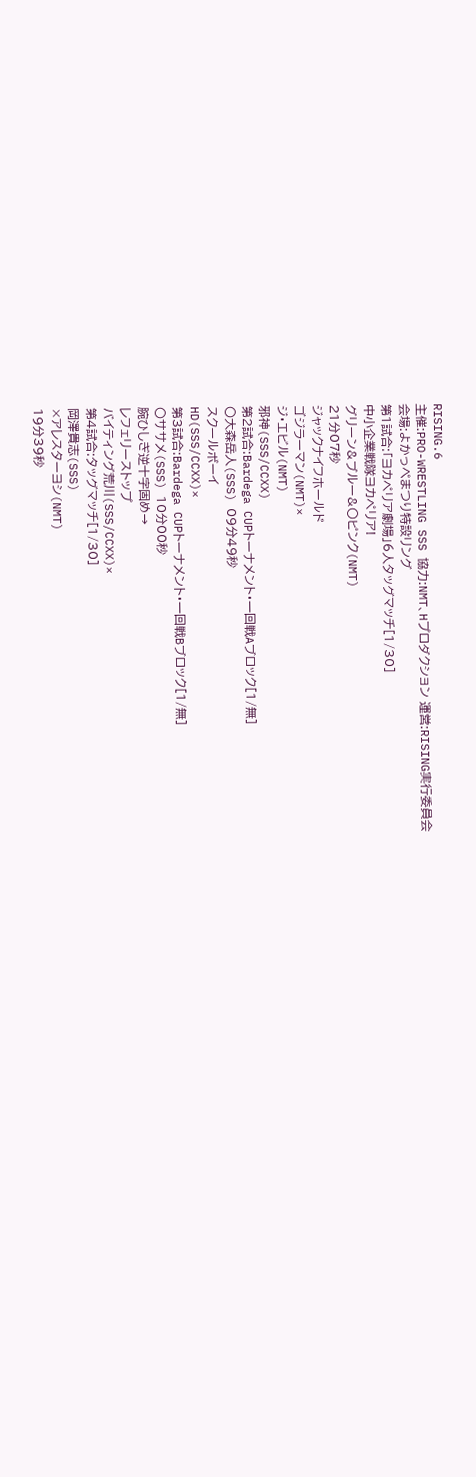RISING.6
主催:PRO-WRESTLING SSS 協力:NMT、Hプロダクション 運営:RISING実行委員会
会場:よかっぺまつり特設リング
第1試合:「ヨカペリア劇場」6人タッグマッチ[1/30]
中小企業戦隊ヨカペリア!
グリーン&ブルー&〇ピンク(NMT)
21分07秒
ジャックナイフホールド
ゴジラーマン(NMT)×
ジ・エビル(NMT)
邪神(SSS/CCXX)
第2試合:Bardega CUPトーナメント・一回戦Aブロック[1/無]
〇大森岳人(SSS) 09分49秒
スクールボーイ
HD(SSS/CCXX)×
第3試合:Bardega CUPトーナメント・一回戦Bブロック[1/無]
〇ササメ(SSS) 10分00秒
腕ひしぎ逆十字固め→
レフェリーストップ
バイティング荒川(SSS/CCXX)×
第4試合:タッグマッチ[1/30]
岡澤貴志(SSS)
×アレスターヨシ(NMT)
19分39秒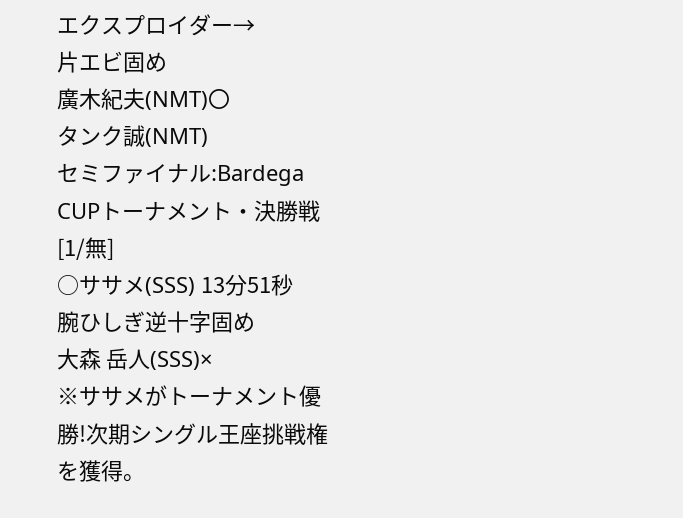エクスプロイダー→
片エビ固め
廣木紀夫(NMT)〇
タンク誠(NMT)
セミファイナル:Bardega CUPトーナメント・決勝戦[1/無]
○ササメ(SSS) 13分51秒
腕ひしぎ逆十字固め
大森 岳人(SSS)×
※ササメがトーナメント優勝!次期シングル王座挑戦権を獲得。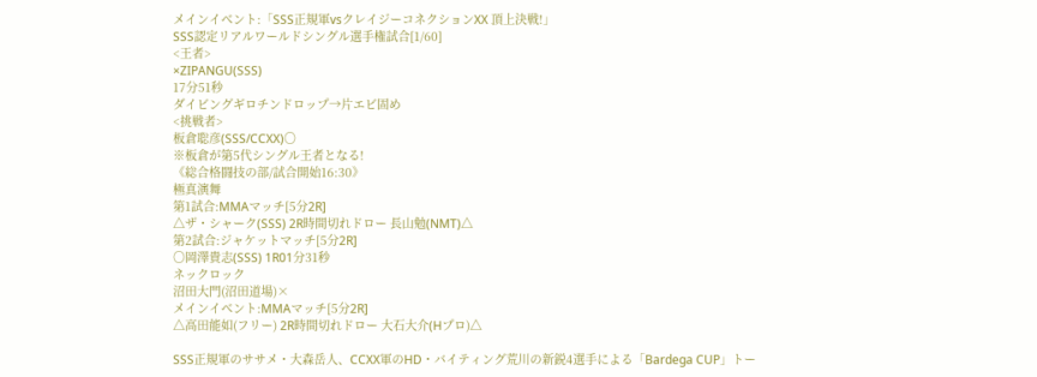メインイベント:「SSS正規軍vsクレイジーコネクションXX 頂上決戦!」
SSS認定リアルワールドシングル選手権試合[1/60]
<王者>
×ZIPANGU(SSS)
17分51秒
ダイビングギロチンドロップ→片エビ固め
<挑戦者>
板倉聡彦(SSS/CCXX)〇
※板倉が第5代シングル王者となる!
《総合格闘技の部/試合開始16:30》
極真演舞
第1試合:MMAマッチ[5分2R]
△ザ・シャーク(SSS) 2R時間切れドロー 長山勉(NMT)△
第2試合:ジャケットマッチ[5分2R]
〇岡澤貴志(SSS) 1R01分31秒
ネックロック
沼田大門(沼田道場)×
メインイベント:MMAマッチ[5分2R]
△高田能如(フリー) 2R時間切れドロー 大石大介(Hプロ)△

SSS正規軍のササメ・大森岳人、CCXX軍のHD・バイティング荒川の新鋭4選手による「Bardega CUP」トー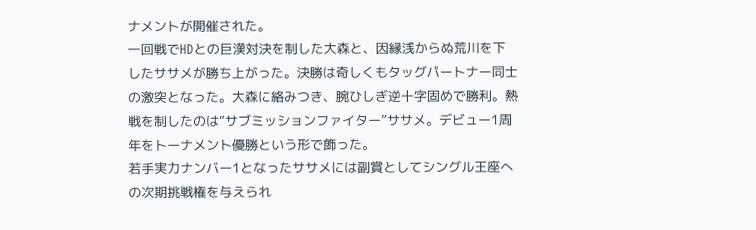ナメントが開催された。
一回戦でHDとの巨漢対決を制した大森と、因縁浅からぬ荒川を下したササメが勝ち上がった。決勝は奇しくもタッグパートナー同士の激突となった。大森に絡みつき、腕ひしぎ逆十字固めで勝利。熱戦を制したのは“サブミッションファイター”ササメ。デビュー1周年をトーナメント優勝という形で飾った。
若手実力ナンバー1となったササメには副賞としてシングル王座への次期挑戦権を与えられ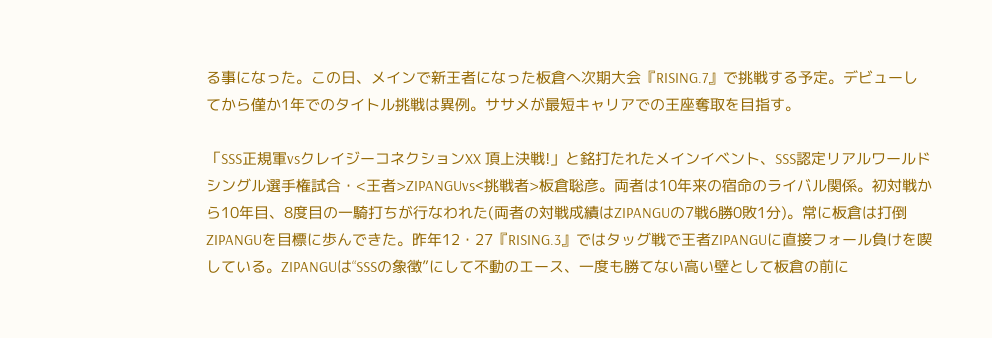る事になった。この日、メインで新王者になった板倉へ次期大会『RISING.7』で挑戦する予定。デビューしてから僅か1年でのタイトル挑戦は異例。ササメが最短キャリアでの王座奪取を目指す。

「SSS正規軍vsクレイジーコネクションXX 頂上決戦!」と銘打たれたメインイベント、SSS認定リアルワールドシングル選手権試合・<王者>ZIPANGUvs<挑戦者>板倉聡彦。両者は10年来の宿命のライバル関係。初対戦から10年目、8度目の一騎打ちが行なわれた(両者の対戦成績はZIPANGUの7戦6勝0敗1分)。常に板倉は打倒ZIPANGUを目標に歩んできた。昨年12・27『RISING.3』ではタッグ戦で王者ZIPANGUに直接フォール負けを喫している。ZIPANGUは“SSSの象徴”にして不動のエース、一度も勝てない高い壁として板倉の前に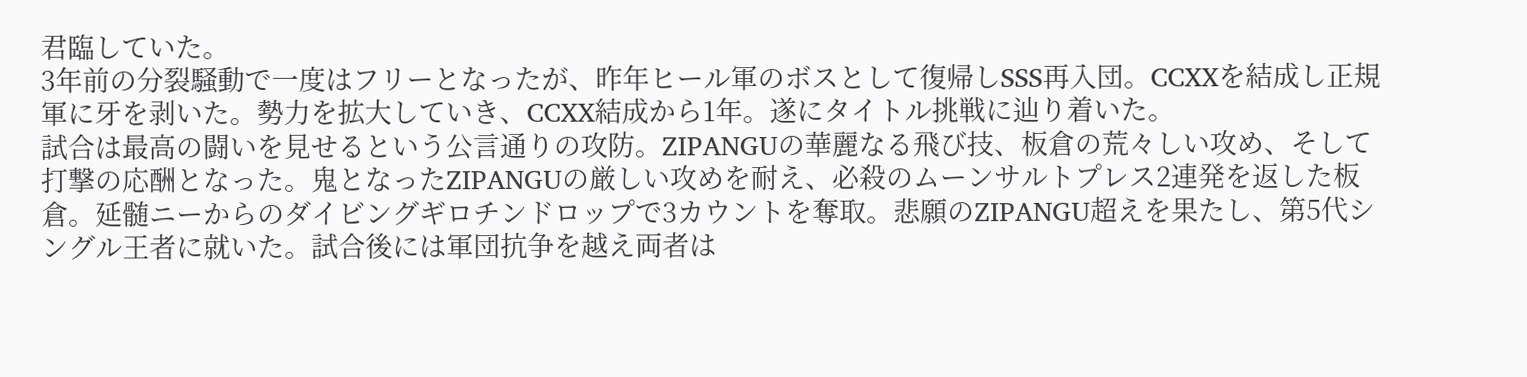君臨していた。
3年前の分裂騒動で一度はフリーとなったが、昨年ヒール軍のボスとして復帰しSSS再入団。CCXXを結成し正規軍に牙を剥いた。勢力を拡大していき、CCXX結成から1年。遂にタイトル挑戦に辿り着いた。
試合は最高の闘いを見せるという公言通りの攻防。ZIPANGUの華麗なる飛び技、板倉の荒々しい攻め、そして打撃の応酬となった。鬼となったZIPANGUの厳しい攻めを耐え、必殺のムーンサルトプレス2連発を返した板倉。延髄ニーからのダイビングギロチンドロップで3カウントを奪取。悲願のZIPANGU超えを果たし、第5代シングル王者に就いた。試合後には軍団抗争を越え両者は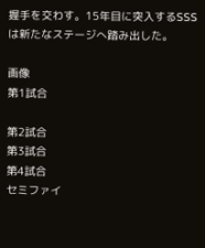握手を交わす。15年目に突入するSSSは新たなステージへ踏み出した。

画像
第1試合

第2試合
第3試合
第4試合
セミファイ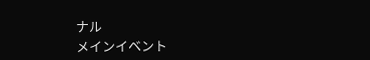ナル
メインイベント